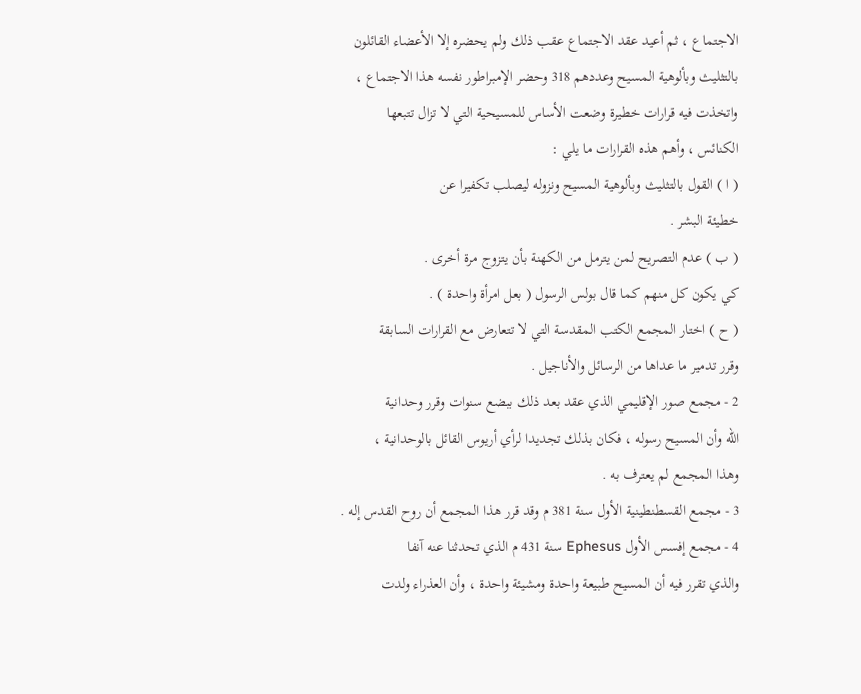الاجتماع ، ثم أعيد عقد الاجتماع عقب ذلك ولم يحضره إلا الأعضاء القائلون
بالتثليث وبألوهية المسيح وعددهم 318 وحضر الإمبراطور نفسه هذا الاجتماع ،
واتخذت فيه قرارات خطيرة وضعت الأساس للمسيحية التي لا تزال تتبعها
الكنائس ، وأهم هذه القرارات ما يلي :
( ا ) القول بالتثليث وبألوهية المسيح ونزوله ليصلب تكفيرا عن
خطيئة البشر .
( ب ) عدم التصريح لمن يترمل من الكهنة بأن يتزوج مرة أخرى .
كي يكون كل منهم كما قال بولس الرسول ( بعل امرأة واحدة ) .
( ح ) اختار المجمع الكتب المقدسة التي لا تتعارض مع القرارات السابقة
وقرر تدمير ما عداها من الرسائل والأناجيل .
2 - مجمع صور الإقليمي الذي عقد بعد ذلك ببضع سنوات وقرر وحدانية
الله وأن المسيح رسوله ، فكان بذلك تجديدا لرأي أريوس القائل بالوحدانية ،
وهذا المجمع لم يعترف به .
3 - مجمع القسطنطينية الأول سنة 381 م وقد قرر هذا المجمع أن روح القدس إله .
4 - مجمع إفسس الأول Ephesus سنة 431 م الذي تحدثنا عنه آنفا
والذي تقرر فيه أن المسيح طبيعة واحدة ومشيئة واحدة ، وأن العذراء ولدت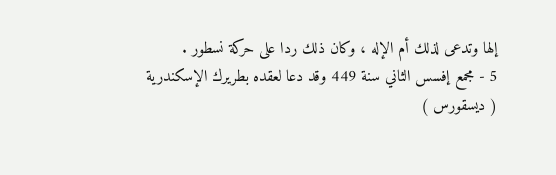إلها وتدعى لذلك أم الإله ، وكان ذلك ردا على حركة نسطور .
5 - مجمع إفسس الثاني سنة 449 وقد دعا لعقده بطريرك الإسكندرية
( ديسقورس )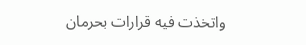واتخذت فيه قرارات بحرمان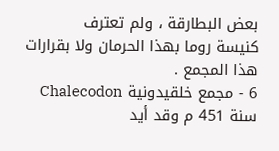بعض البطارقة ، ولم تعترف
كنيسة روما بهذا الحرمان ولا بقرارات هذا المجمع .
6 - مجمع خلقيدونية Chalecodon سنة 451 م وقد أيد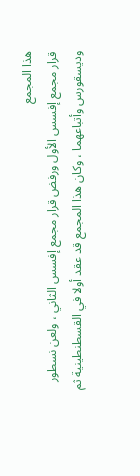هذا المجمع
قرار مجمع إفسس الأول ورفض قرار مجمع إفسس الثاني ، ولعن نسطور
وديسقورس وأتباعهما ، وكان هذا المجمع قد عقد أولا في القسطنطينية ثم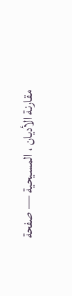مقارنة الأديان ، المسيحية — صفحة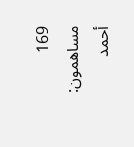169
مساهمون: أحمد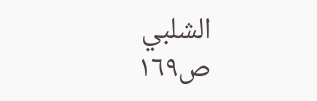الشلبي
ص١٦٩